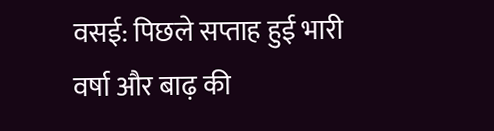वसई: पिछले सप्ताह हुई भारी वर्षा और बाढ़ की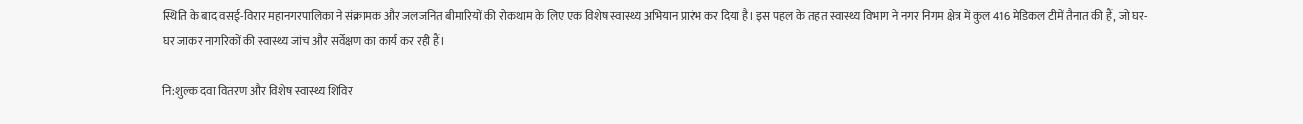स्थिति के बाद वसई-विरार महानगरपालिका ने संक्रामक और जलजनित बीमारियों की रोकथाम के लिए एक विशेष स्वास्थ्य अभियान प्रारंभ कर दिया है। इस पहल के तहत स्वास्थ्य विभाग ने नगर निगम क्षेत्र में कुल 416 मेडिकल टीमें तैनात की हैं, जो घर-घर जाकर नागरिकों की स्वास्थ्य जांच और सर्वेक्षण का कार्य कर रही हैं।

नि:शुल्क दवा वितरण और विशेष स्वास्थ्य शिविर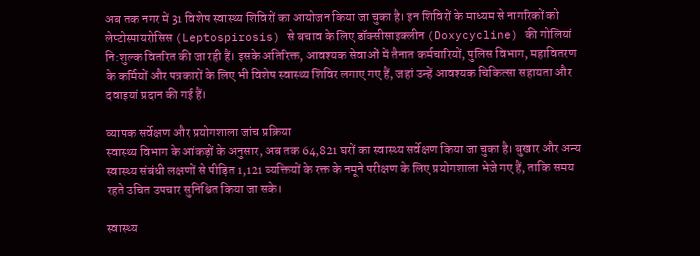अब तक नगर में 31 विशेष स्वास्थ्य शिविरों का आयोजन किया जा चुका है। इन शिविरों के माध्यम से नागरिकों को लेप्टोस्पायरोसिस (Leptospirosis) से बचाव के लिए डॉक्सीसाइक्लीन (Doxycycline) की गोलियां नि:शुल्क वितरित की जा रही हैं। इसके अतिरिक्त, आवश्यक सेवाओं में तैनात कर्मचारियों, पुलिस विभाग, महावितरण के कर्मियों और पत्रकारों के लिए भी विशेष स्वास्थ्य शिविर लगाए गए हैं, जहां उन्हें आवश्यक चिकित्सा सहायता और दवाइयां प्रदान की गई हैं।

व्यापक सर्वेक्षण और प्रयोगशाला जांच प्रक्रिया
स्वास्थ्य विभाग के आंकड़ों के अनुसार, अब तक 64,821 घरों का स्वास्थ्य सर्वेक्षण किया जा चुका है। बुखार और अन्य स्वास्थ्य संबंधी लक्षणों से पीड़ित 1,121 व्यक्तियों के रक्त के नमूने परीक्षण के लिए प्रयोगशाला भेजे गए हैं, ताकि समय रहते उचित उपचार सुनिश्चित किया जा सके।

स्वास्थ्य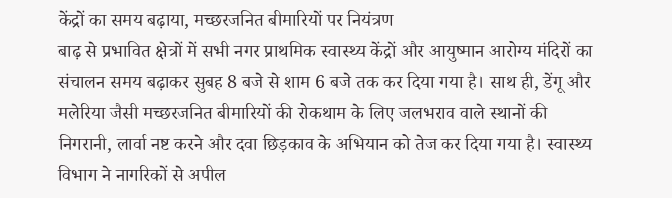केंद्रों का समय बढ़ाया, मच्छरजनित बीमारियों पर नियंत्रण
बाढ़ से प्रभावित क्षेत्रों में सभी नगर प्राथमिक स्वास्थ्य केंद्रों और आयुष्मान आरोग्य मंदिरों का संचालन समय बढ़ाकर सुबह 8 बजे से शाम 6 बजे तक कर दिया गया है। साथ ही, डेंगू और मलेरिया जैसी मच्छरजनित बीमारियों की रोकथाम के लिए जलभराव वाले स्थानों की निगरानी, लार्वा नष्ट करने और दवा छिड़काव के अभियान को तेज कर दिया गया है। स्वास्थ्य विभाग ने नागरिकों से अपील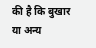की है कि बुखार या अन्य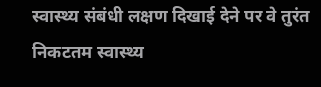स्वास्थ्य संबंधी लक्षण दिखाई देने पर वे तुरंत निकटतम स्वास्थ्य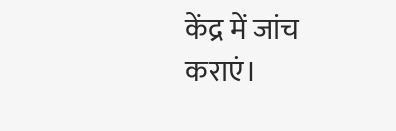केंद्र में जांच कराएं।